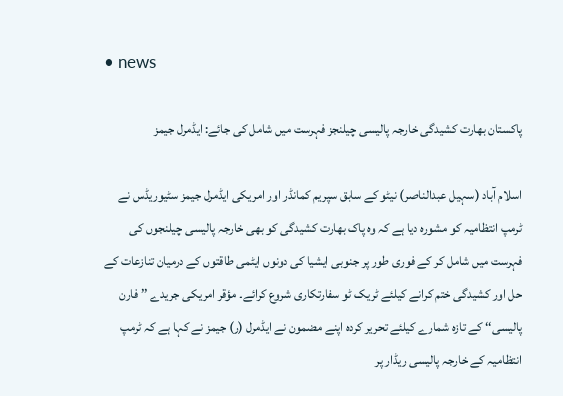• news

پاکستان بھارت کشیدگی خارجہ پالیسی چیلنجز فہرست میں شامل کی جائے: ایڈمرل جیمز

اسلام آباد (سہیل عبدالناصر) نیٹو کے سابق سپریم کمانڈر اور امریکی ایڈمرل جیمز سٹیوریڈس نے ٹرمپ انتظامیہ کو مشورہ دیا ہے کہ وہ پاک بھارت کشیدگی کو بھی خارجہ پالیسی چیلنجوں کی فہرست میں شامل کر کے فوری طور پر جنوبی ایشیا کی دونوں ایٹمی طاقتوں کے درمیان تنازعات کے حل اور کشیدگی ختم کرانے کیلئے ٹریک ٹو سفارتکاری شروع کرائے۔ مؤقر امریکی جریدے ’’ فارن پالیسی‘‘ کے تازہ شمارے کیلئے تحریر کردہ اپنے مضمون نے ایڈمرل (ر) جیمز نے کہا ہے کہ ٹرمپ انتظامیہ کے خارجہ پالیسی ریڈار پر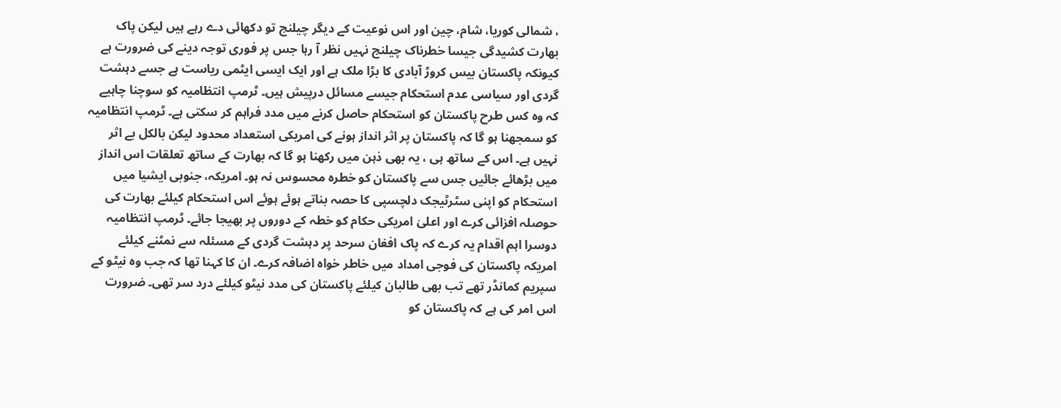، شمالی کوریا، شام، چین اور اس نوعیت کے دیگر چیلنج تو دکھائی دے رہے ہیں لیکن پاک بھارت کشیدگی جیسا خطرناک چیلنج نہیں نظر آ رہا جس پر فوری توجہ دینے کی ضرورت ہے کیونکہ پاکستان بیس کروڑ آبادی کا بڑا ملک ہے اور ایک ایسی ایٹمی ریاست ہے جسے دہشت گردی اور سیاسی عدم استحکام جیسے مسائل درپیش ہیں۔ ٹرمپ انتظامیہ کو سوچنا چاہیے کہ وہ کس طرح پاکستان کو استحکام حاصل کرنے میں مدد فراہم کر سکتی ہے۔ ٹرمپ انتظامیہ کو سمجھنا ہو گا کہ پاکستان پر اثر انداز ہونے کی امریکی استعداد محدود لیکن بالکل بے اثر نہیں ہے۔ اس کے ساتھ ہی ، یہ بھی ذہن میں رکھنا ہو گا کہ بھارت کے ساتھ تعلقات اس انداز میں بڑھائے جائیں جس سے پاکستان کو خطرہ محسوس نہ ہو۔ امریکہ، جنوبی ایشیا میں استحکام کو اپنی سٹرٹیجک دلچسپی کا حصہ بناتے ہوئے ہوئے اس استحکام کیلئے بھارت کی حوصلہ افزائی کرے اور اعلیٰ امریکی حکام کو خطہ کے دوروں پر بھیجا جائے۔ ٹرمپ انتظامیہ دوسرا اہم اقدام یہ کرے کہ پاک افغان سرحد پر دہشت گردی کے مسئلہ سے نمٹنے کیلئے امریکہ پاکستان کی فوجی امداد میں خاطر خواہ اضافہ کرے۔ ان کا کہنا تھا کہ جب وہ نیٹو کے سپریم کمانڈر تھے تب بھی طالبان کیلئے پاکستان کی مدد نیٹو کیلئے درد سر تھی۔ ضرورت اس امر کی ہے کہ پاکستان کو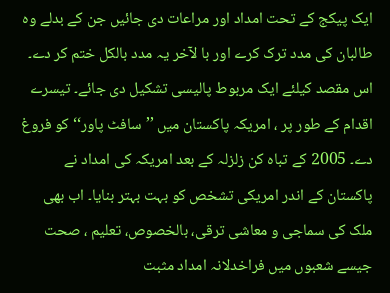ایک پیکج کے تحت امداد اور مراعات دی جائیں جن کے بدلے وہ طالبان کی مدد ترک کرے اور با لآخر یہ مدد بالکل ختم کر دے۔ اس مقصد کیلئے ایک مربوط پالیسی تشکیل دی جائے۔ تیسرے اقدام کے طور پر ، امریکہ پاکستان میں ’’سافٹ پاور‘‘ کو فروغ دے۔ 2005 کے تباہ کن زلزلہ کے بعد امریکہ کی امداد نے پاکستان کے اندر امریکی تشخص کو بہت بہتر بنایا۔ اب بھی ملک کی سماجی و معاشی ترقی، بالخصوص، تعلیم ، صحت جیسے شعبوں میں فراخدلانہ امداد مثبت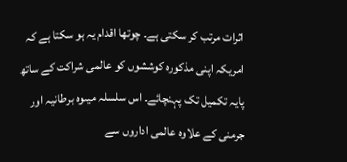اثرات مرتب کر سکتی ہے۔ چوتھا اقدام یہ ہو سکتا ہے کہ امریکہ اپنی مذکورہ کوششوں کو عالمی شراکت کے ساتھ پایہ تکمیل تک پہنچائے۔ اس سلسلہ میںوہ برطانیہ اور جرمنی کے علاوہ عالمی اداروں سے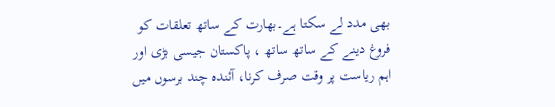بھی مدد لے سکتا ہے۔بھارت کے ساتھ تعلقات کو فروغ دینے کے ساتھ ساتھ ، پاکستان جیسی بڑی اور اہم ریاست پر وقت صرف کرنا، آئندہ چند برسوں میں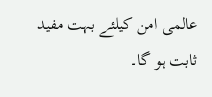عالمی امن کیلئے بہت مفید ثابت ہو گا۔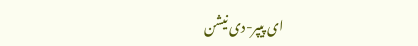ای پیپر-دی نیشن